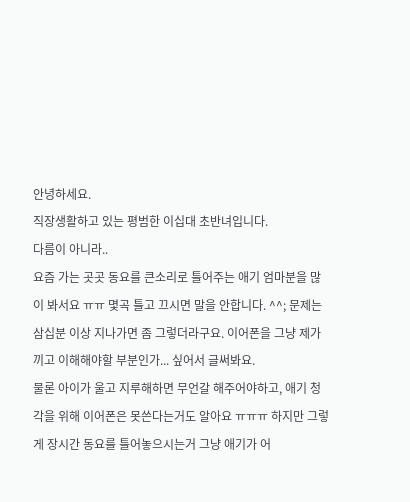안녕하세요.
직장생활하고 있는 평범한 이십대 초반녀입니다.
다름이 아니라..
요즘 가는 곳곳 동요를 큰소리로 틀어주는 애기 엄마분을 많이 봐서요 ㅠㅠ 몇곡 틀고 끄시면 말을 안합니다. ^^; 문제는 삼십분 이상 지나가면 좀 그렇더라구요. 이어폰을 그냥 제가 끼고 이해해야할 부분인가... 싶어서 글써봐요.
물론 아이가 울고 지루해하면 무언갈 해주어야하고, 애기 청각을 위해 이어폰은 못쓴다는거도 알아요 ㅠㅠㅠ 하지만 그렇게 장시간 동요를 틀어놓으시는거 그냥 애기가 어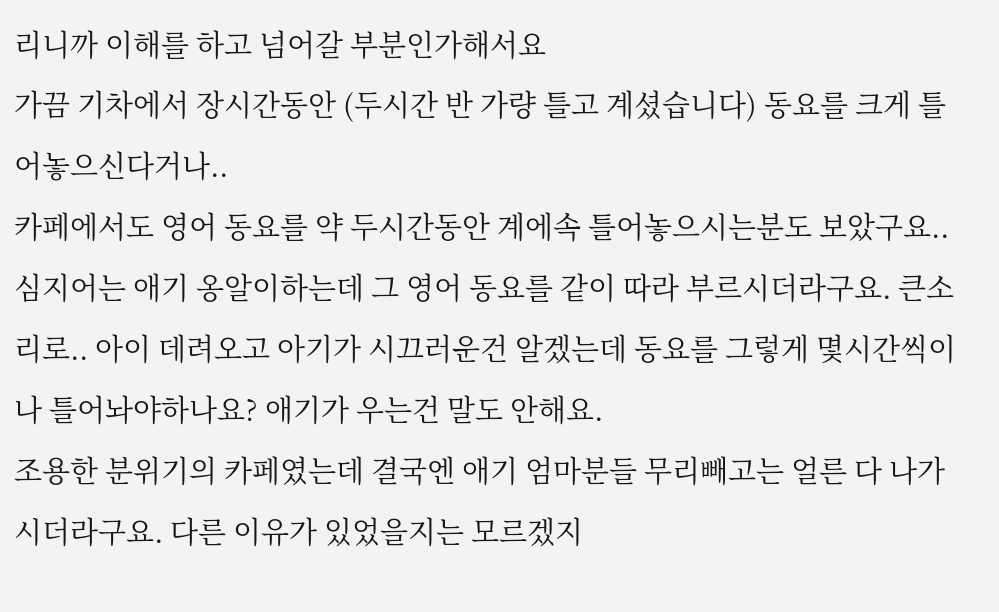리니까 이해를 하고 넘어갈 부분인가해서요
가끔 기차에서 장시간동안 (두시간 반 가량 틀고 계셨습니다) 동요를 크게 틀어놓으신다거나..
카페에서도 영어 동요를 약 두시간동안 계에속 틀어놓으시는분도 보았구요.. 심지어는 애기 옹알이하는데 그 영어 동요를 같이 따라 부르시더라구요. 큰소리로.. 아이 데려오고 아기가 시끄러운건 알겠는데 동요를 그렇게 몇시간씩이나 틀어놔야하나요? 애기가 우는건 말도 안해요.
조용한 분위기의 카페였는데 결국엔 애기 엄마분들 무리빼고는 얼른 다 나가시더라구요. 다른 이유가 있었을지는 모르겠지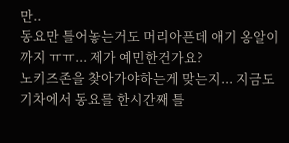만..
동요만 틀어놓는거도 머리아픈데 애기 옹알이까지 ㅠㅠ... 제가 예민한건가요?
노키즈존을 찾아가야하는게 맞는지... 지금도 기차에서 동요를 한시간째 틀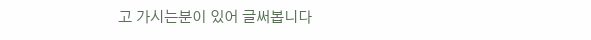고 가시는분이 있어 글써봅니다